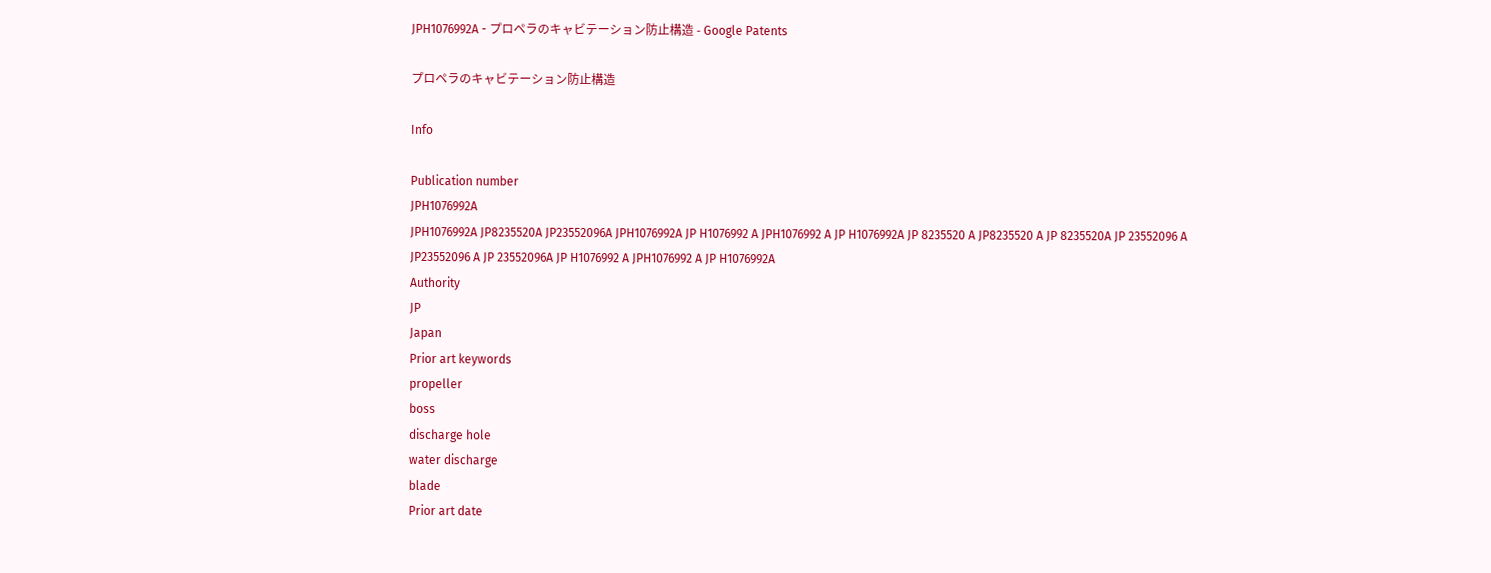JPH1076992A - プロペラのキャビテーション防止構造 - Google Patents

プロペラのキャビテーション防止構造

Info

Publication number
JPH1076992A
JPH1076992A JP8235520A JP23552096A JPH1076992A JP H1076992 A JPH1076992 A JP H1076992A JP 8235520 A JP8235520 A JP 8235520A JP 23552096 A JP23552096 A JP 23552096A JP H1076992 A JPH1076992 A JP H1076992A
Authority
JP
Japan
Prior art keywords
propeller
boss
discharge hole
water discharge
blade
Prior art date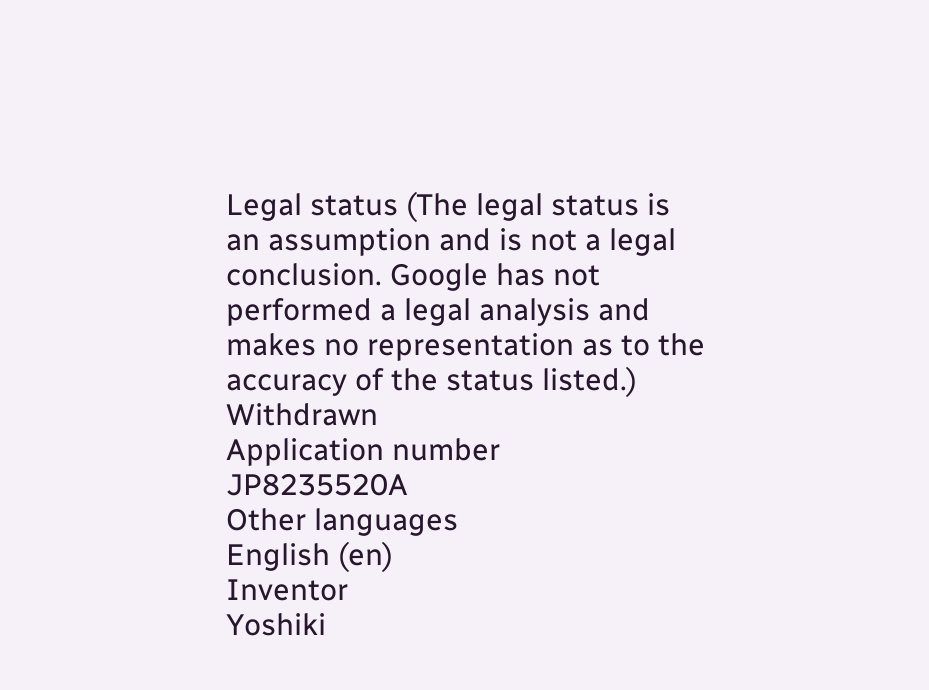Legal status (The legal status is an assumption and is not a legal conclusion. Google has not performed a legal analysis and makes no representation as to the accuracy of the status listed.)
Withdrawn
Application number
JP8235520A
Other languages
English (en)
Inventor
Yoshiki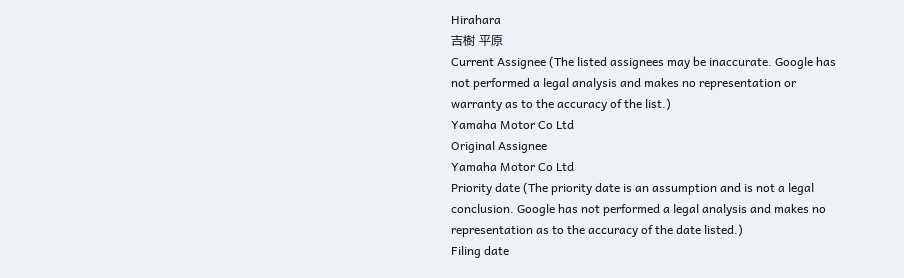Hirahara
吉樹 平原
Current Assignee (The listed assignees may be inaccurate. Google has not performed a legal analysis and makes no representation or warranty as to the accuracy of the list.)
Yamaha Motor Co Ltd
Original Assignee
Yamaha Motor Co Ltd
Priority date (The priority date is an assumption and is not a legal conclusion. Google has not performed a legal analysis and makes no representation as to the accuracy of the date listed.)
Filing date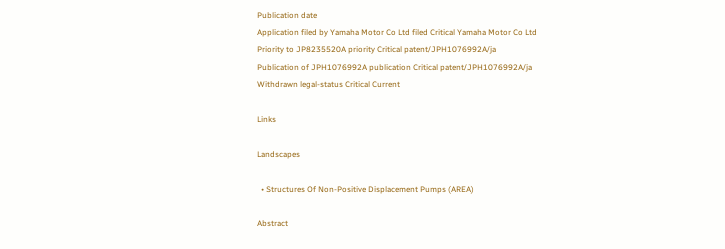Publication date
Application filed by Yamaha Motor Co Ltd filed Critical Yamaha Motor Co Ltd
Priority to JP8235520A priority Critical patent/JPH1076992A/ja
Publication of JPH1076992A publication Critical patent/JPH1076992A/ja
Withdrawn legal-status Critical Current

Links

Landscapes

  • Structures Of Non-Positive Displacement Pumps (AREA)

Abstract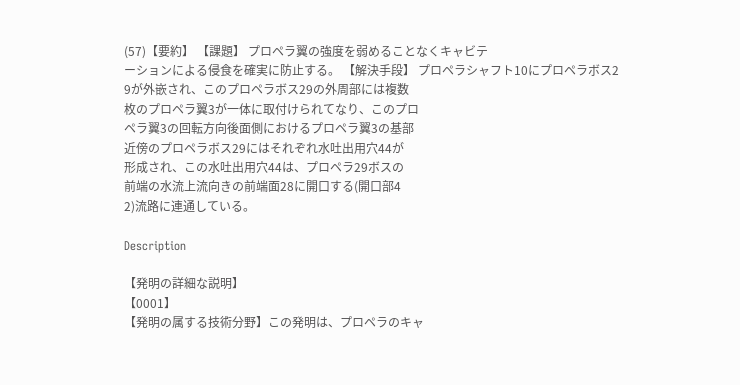(57)【要約】 【課題】 プロペラ翼の強度を弱めることなくキャビテ
ーションによる侵食を確実に防止する。 【解決手段】 プロペラシャフト10にプロペラボス2
9が外嵌され、このプロペラボス29の外周部には複数
枚のプロペラ翼3が一体に取付けられてなり、このプロ
ペラ翼3の回転方向後面側におけるプロペラ翼3の基部
近傍のプロペラボス29にはそれぞれ水吐出用穴44が
形成され、この水吐出用穴44は、プロペラ29ボスの
前端の水流上流向きの前端面28に開口する(開口部4
2)流路に連通している。

Description

【発明の詳細な説明】
【0001】
【発明の属する技術分野】この発明は、プロペラのキャ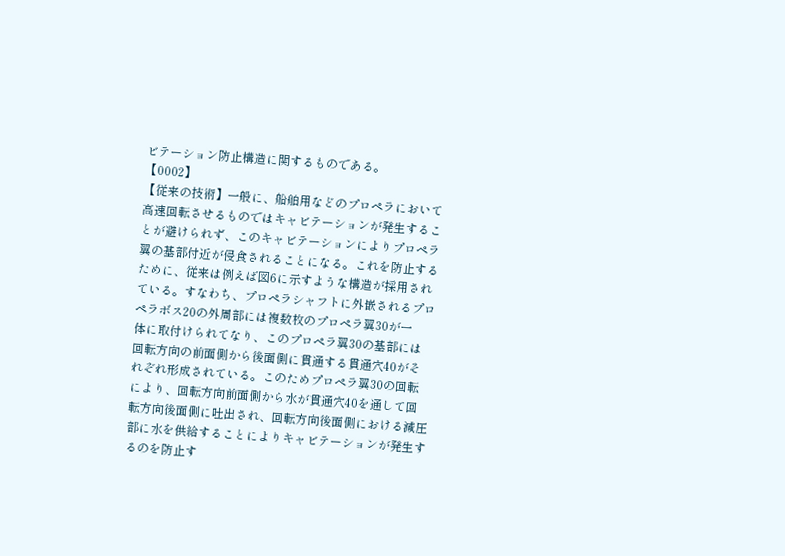ビテーション防止構造に関するものである。
【0002】
【従来の技術】一般に、船舶用などのプロペラにおいて
高速回転させるものではキャビテーションが発生するこ
とが避けられず、このキャビテーションによりプロペラ
翼の基部付近が侵食されることになる。これを防止する
ために、従来は例えば図6に示すような構造が採用され
ている。すなわち、プロペラシャフトに外嵌されるプロ
ペラボス20の外周部には複数枚のプロペラ翼30が一
体に取付けられてなり、このプロペラ翼30の基部には
回転方向の前面側から後面側に貫通する貫通穴40がそ
れぞれ形成されている。このためプロペラ翼30の回転
により、回転方向前面側から水が貫通穴40を通して回
転方向後面側に吐出され、回転方向後面側における減圧
部に水を供給することによりキャビテーションが発生す
るのを防止す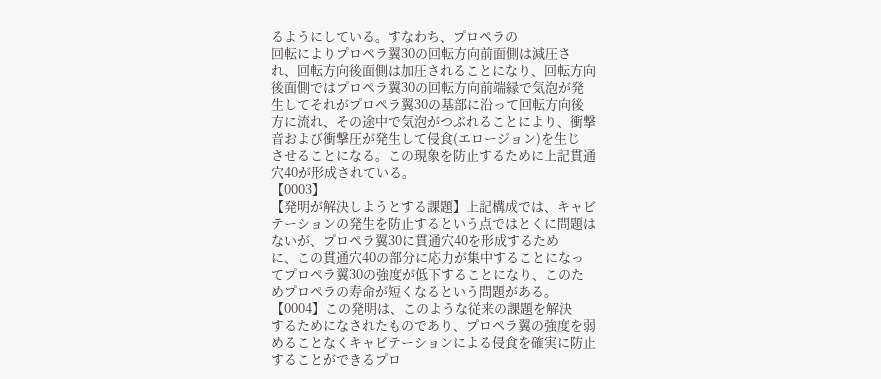るようにしている。すなわち、プロペラの
回転によりプロペラ翼30の回転方向前面側は減圧さ
れ、回転方向後面側は加圧されることになり、回転方向
後面側ではプロペラ翼30の回転方向前端縁で気泡が発
生してそれがプロペラ翼30の基部に沿って回転方向後
方に流れ、その途中で気泡がつぶれることにより、衝撃
音および衝撃圧が発生して侵食(エロージョン)を生じ
させることになる。この現象を防止するために上記貫通
穴40が形成されている。
【0003】
【発明が解決しようとする課題】上記構成では、キャビ
テーションの発生を防止するという点ではとくに問題は
ないが、プロペラ翼30に貫通穴40を形成するため
に、この貫通穴40の部分に応力が集中することになっ
てプロペラ翼30の強度が低下することになり、このた
めプロペラの寿命が短くなるという問題がある。
【0004】この発明は、このような従来の課題を解決
するためになされたものであり、プロペラ翼の強度を弱
めることなくキャビテーションによる侵食を確実に防止
することができるプロ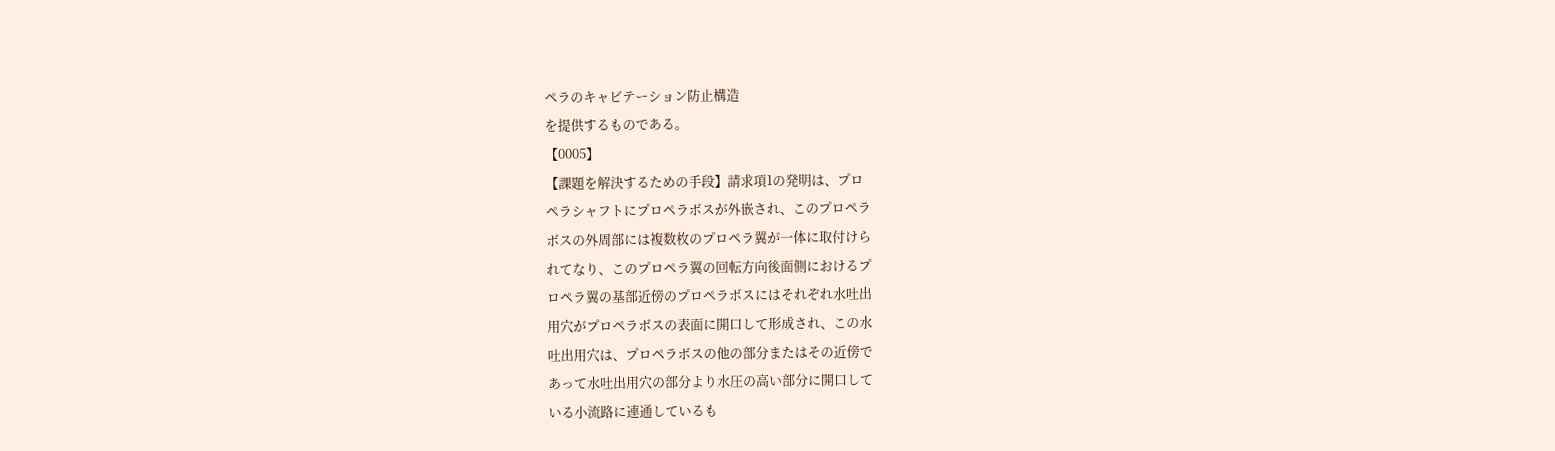ペラのキャビテーション防止構造
を提供するものである。
【0005】
【課題を解決するための手段】請求項1の発明は、プロ
ペラシャフトにプロペラボスが外嵌され、このプロペラ
ボスの外周部には複数枚のプロペラ翼が一体に取付けら
れてなり、このプロペラ翼の回転方向後面側におけるプ
ロペラ翼の基部近傍のプロペラボスにはそれぞれ水吐出
用穴がプロペラボスの表面に開口して形成され、この水
吐出用穴は、プロペラボスの他の部分またはその近傍で
あって水吐出用穴の部分より水圧の高い部分に開口して
いる小流路に連通しているも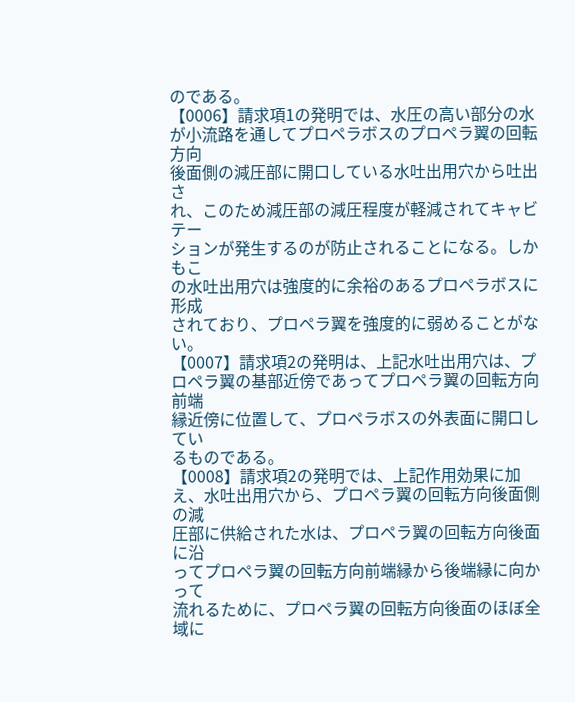のである。
【0006】請求項1の発明では、水圧の高い部分の水
が小流路を通してプロペラボスのプロペラ翼の回転方向
後面側の減圧部に開口している水吐出用穴から吐出さ
れ、このため減圧部の減圧程度が軽減されてキャビテー
ションが発生するのが防止されることになる。しかもこ
の水吐出用穴は強度的に余裕のあるプロペラボスに形成
されており、プロペラ翼を強度的に弱めることがない。
【0007】請求項2の発明は、上記水吐出用穴は、プ
ロペラ翼の基部近傍であってプロペラ翼の回転方向前端
縁近傍に位置して、プロペラボスの外表面に開口してい
るものである。
【0008】請求項2の発明では、上記作用効果に加
え、水吐出用穴から、プロペラ翼の回転方向後面側の減
圧部に供給された水は、プロペラ翼の回転方向後面に沿
ってプロペラ翼の回転方向前端縁から後端縁に向かって
流れるために、プロペラ翼の回転方向後面のほぼ全域に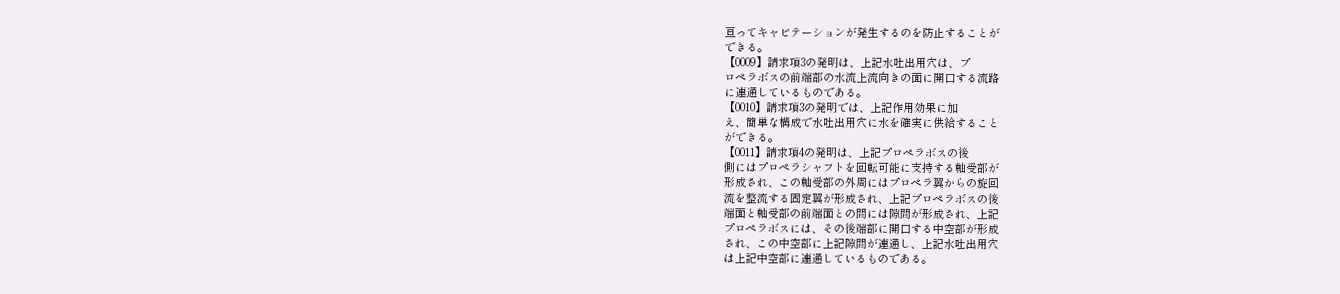亘ってキャビテーションが発生するのを防止することが
できる。
【0009】請求項3の発明は、上記水吐出用穴は、プ
ロペラボスの前端部の水流上流向きの面に開口する流路
に連通しているものである。
【0010】請求項3の発明では、上記作用効果に加
え、簡単な構成で水吐出用穴に水を確実に供給すること
ができる。
【0011】請求項4の発明は、上記プロペラボスの後
側にはプロペラシャフトを回転可能に支持する軸受部が
形成され、この軸受部の外周にはプロペラ翼からの旋回
流を整流する固定翼が形成され、上記プロペラボスの後
端面と軸受部の前端面との間には隙間が形成され、上記
プロペラボスには、その後端部に開口する中空部が形成
され、この中空部に上記隙間が連通し、上記水吐出用穴
は上記中空部に連通しているものである。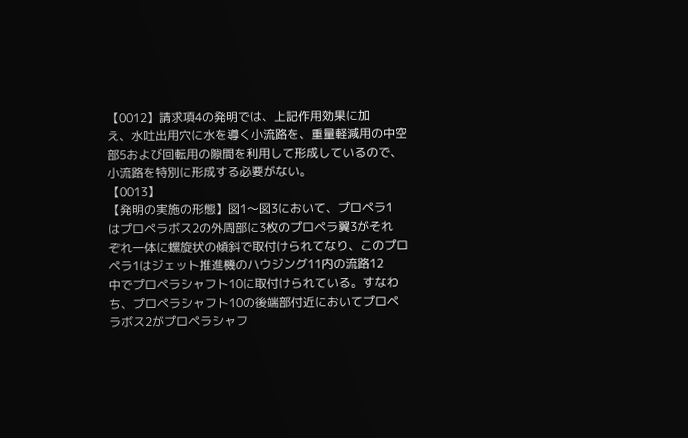【0012】請求項4の発明では、上記作用効果に加
え、水吐出用穴に水を導く小流路を、重量軽減用の中空
部5および回転用の隙間を利用して形成しているので、
小流路を特別に形成する必要がない。
【0013】
【発明の実施の形態】図1〜図3において、プロペラ1
はプロペラボス2の外周部に3枚のプロペラ翼3がそれ
ぞれ一体に螺旋状の傾斜で取付けられてなり、このプロ
ペラ1はジェット推進機のハウジング11内の流路12
中でプロペラシャフト10に取付けられている。すなわ
ち、プロペラシャフト10の後端部付近においてプロペ
ラボス2がプロペラシャフ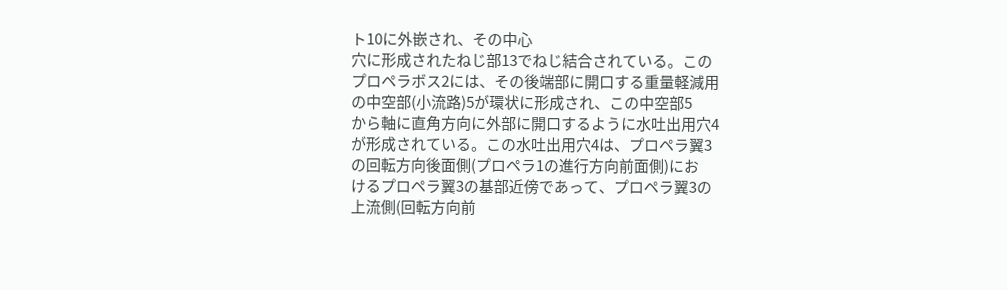ト10に外嵌され、その中心
穴に形成されたねじ部13でねじ結合されている。この
プロペラボス2には、その後端部に開口する重量軽減用
の中空部(小流路)5が環状に形成され、この中空部5
から軸に直角方向に外部に開口するように水吐出用穴4
が形成されている。この水吐出用穴4は、プロペラ翼3
の回転方向後面側(プロペラ1の進行方向前面側)にお
けるプロペラ翼3の基部近傍であって、プロペラ翼3の
上流側(回転方向前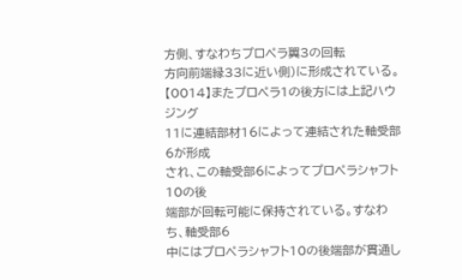方側、すなわちプロペラ翼3の回転
方向前端縁33に近い側)に形成されている。
【0014】またプロペラ1の後方には上記ハウジング
11に連結部材16によって連結された軸受部6が形成
され、この軸受部6によってプロペラシャフト10の後
端部が回転可能に保持されている。すなわち、軸受部6
中にはプロペラシャフト10の後端部が貫通し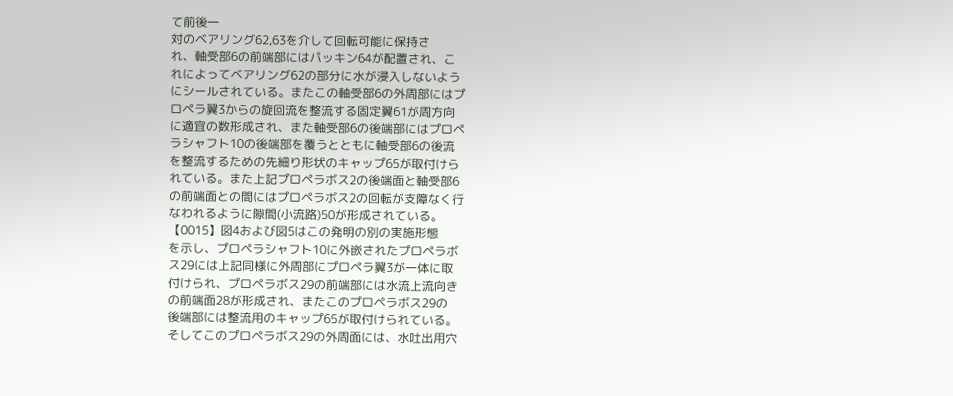て前後一
対のベアリング62,63を介して回転可能に保持さ
れ、軸受部6の前端部にはパッキン64が配置され、こ
れによってベアリング62の部分に水が浸入しないよう
にシールされている。またこの軸受部6の外周部にはプ
ロペラ翼3からの旋回流を整流する固定翼61が周方向
に適宜の数形成され、また軸受部6の後端部にはプロペ
ラシャフト10の後端部を覆うとともに軸受部6の後流
を整流するための先細り形状のキャップ65が取付けら
れている。また上記プロペラボス2の後端面と軸受部6
の前端面との間にはプロペラボス2の回転が支障なく行
なわれるように隙間(小流路)50が形成されている。
【0015】図4および図5はこの発明の別の実施形態
を示し、プロペラシャフト10に外嵌されたプロペラボ
ス29には上記同様に外周部にプロペラ翼3が一体に取
付けられ、プロペラボス29の前端部には水流上流向き
の前端面28が形成され、またこのプロペラボス29の
後端部には整流用のキャップ65が取付けられている。
そしてこのプロペラボス29の外周面には、水吐出用穴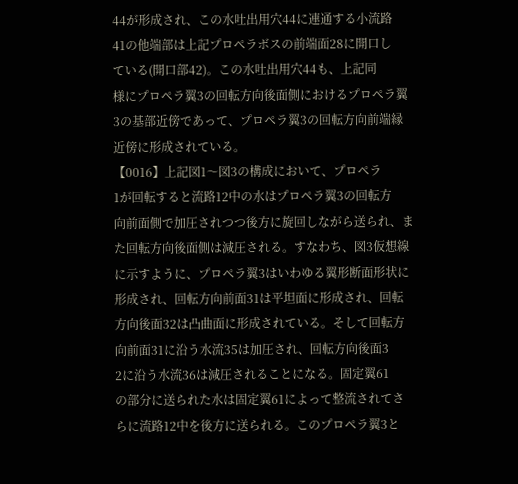44が形成され、この水吐出用穴44に連通する小流路
41の他端部は上記プロペラボスの前端面28に開口し
ている(開口部42)。この水吐出用穴44も、上記同
様にプロペラ翼3の回転方向後面側におけるプロペラ翼
3の基部近傍であって、プロペラ翼3の回転方向前端縁
近傍に形成されている。
【0016】上記図1〜図3の構成において、プロペラ
1が回転すると流路12中の水はプロペラ翼3の回転方
向前面側で加圧されつつ後方に旋回しながら送られ、ま
た回転方向後面側は減圧される。すなわち、図3仮想線
に示すように、プロペラ翼3はいわゆる翼形断面形状に
形成され、回転方向前面31は平坦面に形成され、回転
方向後面32は凸曲面に形成されている。そして回転方
向前面31に沿う水流35は加圧され、回転方向後面3
2に沿う水流36は減圧されることになる。固定翼61
の部分に送られた水は固定翼61によって整流されてさ
らに流路12中を後方に送られる。このプロペラ翼3と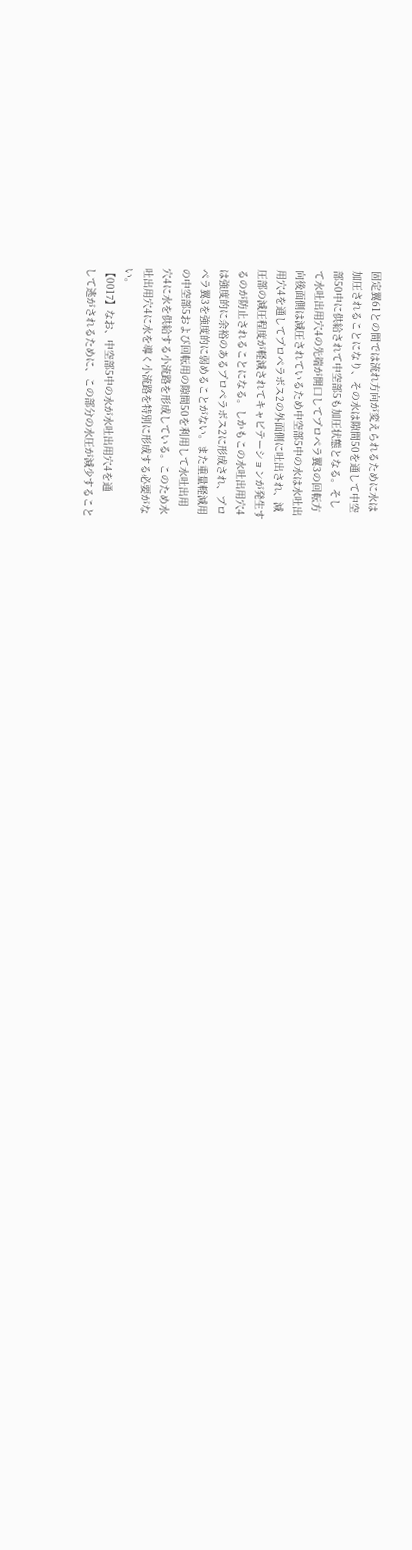固定翼61との間では流れ方向が変えられるために水は
加圧されることになり、その水は隙間50を通して中空
部50中に供給されて中空部5も加圧状態となる。そし
て水吐出用穴4の先端が開口してプロペラ翼3の回転方
向後面側は減圧されているため中空部5中の水は水吐出
用穴4を通してプロペラボス2の外面側に吐出され、減
圧部の減圧程度が軽減されてキャビテーションが発生す
るのが防止されることになる。しかもこの水吐出用穴4
は強度的に余裕のあるプロペラボス2に形成され、プロ
ペラ翼3を強度的に弱めることがない。また重量軽減用
の中空部5および回転用の隙間50を利用して水吐出用
穴4に水を供給する小流路を形成している。このため水
吐出用穴4に水を導く小流路を特別に形成する必要がな
い。
【0017】なお、中空部5中の水が水吐出用穴4を通
して逃がされるために、この部分の水圧が減少すること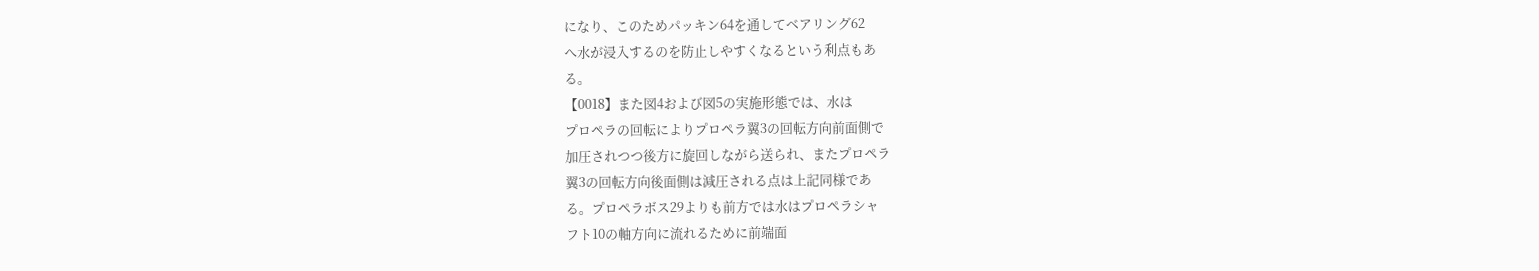になり、このためパッキン64を通してベアリング62
へ水が浸入するのを防止しやすくなるという利点もあ
る。
【0018】また図4および図5の実施形態では、水は
プロペラの回転によりプロペラ翼3の回転方向前面側で
加圧されつつ後方に旋回しながら送られ、またプロペラ
翼3の回転方向後面側は減圧される点は上記同様であ
る。プロペラボス29よりも前方では水はプロペラシャ
フト10の軸方向に流れるために前端面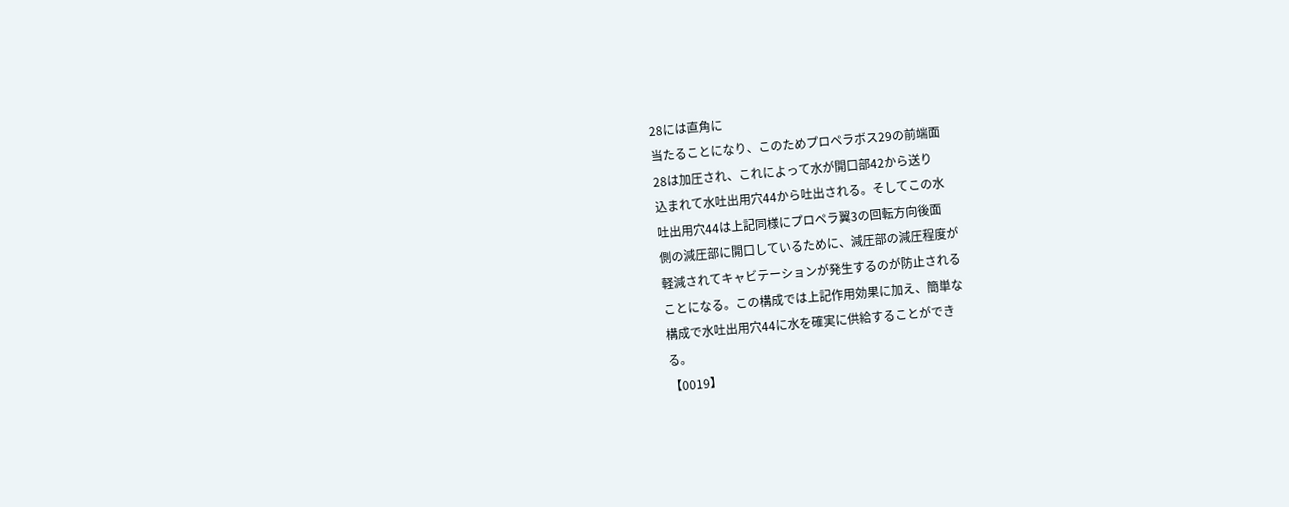28には直角に
当たることになり、このためプロペラボス29の前端面
28は加圧され、これによって水が開口部42から送り
込まれて水吐出用穴44から吐出される。そしてこの水
吐出用穴44は上記同様にプロペラ翼3の回転方向後面
側の減圧部に開口しているために、減圧部の減圧程度が
軽減されてキャビテーションが発生するのが防止される
ことになる。この構成では上記作用効果に加え、簡単な
構成で水吐出用穴44に水を確実に供給することができ
る。
【0019】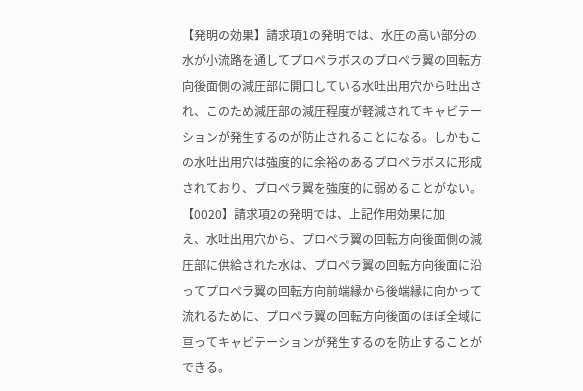【発明の効果】請求項1の発明では、水圧の高い部分の
水が小流路を通してプロペラボスのプロペラ翼の回転方
向後面側の減圧部に開口している水吐出用穴から吐出さ
れ、このため減圧部の減圧程度が軽減されてキャビテー
ションが発生するのが防止されることになる。しかもこ
の水吐出用穴は強度的に余裕のあるプロペラボスに形成
されており、プロペラ翼を強度的に弱めることがない。
【0020】請求項2の発明では、上記作用効果に加
え、水吐出用穴から、プロペラ翼の回転方向後面側の減
圧部に供給された水は、プロペラ翼の回転方向後面に沿
ってプロペラ翼の回転方向前端縁から後端縁に向かって
流れるために、プロペラ翼の回転方向後面のほぼ全域に
亘ってキャビテーションが発生するのを防止することが
できる。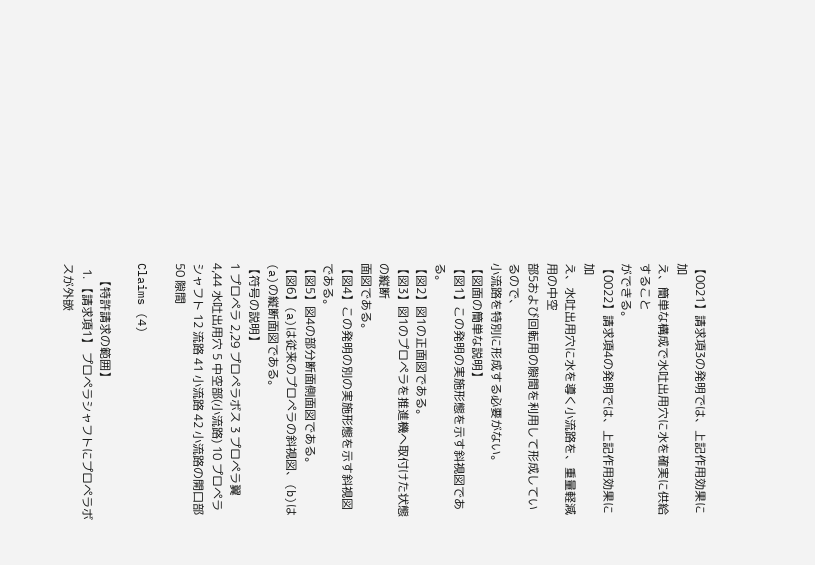【0021】請求項3の発明では、上記作用効果に加
え、簡単な構成で水吐出用穴に水を確実に供給すること
ができる。
【0022】請求項4の発明では、上記作用効果に加
え、水吐出用穴に水を導く小流路を、重量軽減用の中空
部5および回転用の隙間を利用して形成しているので、
小流路を特別に形成する必要がない。
【図面の簡単な説明】
【図1】この発明の実施形態を示す斜視図である。
【図2】図1の正面図である。
【図3】図1のプロペラを推進機へ取付けた状態の縦断
面図である。
【図4】この発明の別の実施形態を示す斜視図である。
【図5】図4の部分断面側面図である。
【図6】(a)は従来のプロペラの斜視図、(b)は
(a)の縦断面図である。
【符号の説明】
1 プロペラ 2,29 プロペラボス 3 プロペラ翼 4,44 水吐出用穴 5 中空部(小流路) 10 プロペラシャフト 12 流路 41 小流路 42 小流路の開口部 50 隙間

Claims (4)

    【特許請求の範囲】
  1. 【請求項1】 プロペラシャフトにプロペラボスが外嵌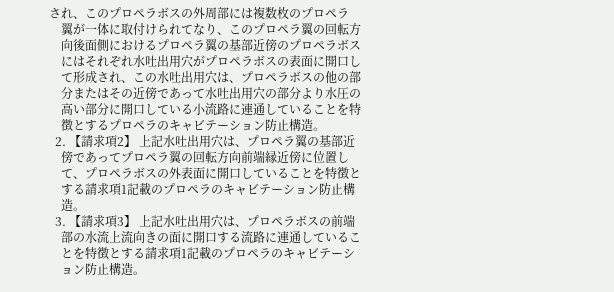され、このプロペラボスの外周部には複数枚のプロペラ
    翼が一体に取付けられてなり、このプロペラ翼の回転方
    向後面側におけるプロペラ翼の基部近傍のプロペラボス
    にはそれぞれ水吐出用穴がプロペラボスの表面に開口し
    て形成され、この水吐出用穴は、プロペラボスの他の部
    分またはその近傍であって水吐出用穴の部分より水圧の
    高い部分に開口している小流路に連通していることを特
    徴とするプロペラのキャビテーション防止構造。
  2. 【請求項2】 上記水吐出用穴は、プロペラ翼の基部近
    傍であってプロペラ翼の回転方向前端縁近傍に位置し
    て、プロペラボスの外表面に開口していることを特徴と
    する請求項1記載のプロペラのキャビテーション防止構
    造。
  3. 【請求項3】 上記水吐出用穴は、プロペラボスの前端
    部の水流上流向きの面に開口する流路に連通しているこ
    とを特徴とする請求項1記載のプロペラのキャビテーシ
    ョン防止構造。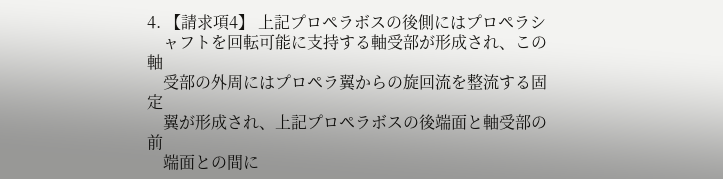4. 【請求項4】 上記プロペラボスの後側にはプロペラシ
    ャフトを回転可能に支持する軸受部が形成され、この軸
    受部の外周にはプロペラ翼からの旋回流を整流する固定
    翼が形成され、上記プロペラボスの後端面と軸受部の前
    端面との間に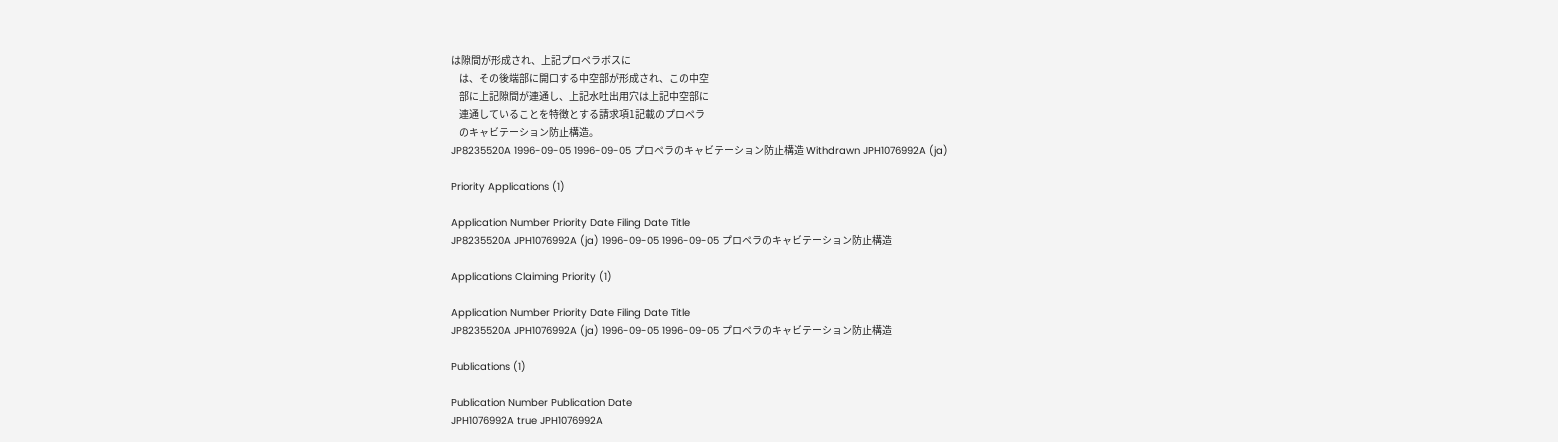は隙間が形成され、上記プロペラボスに
    は、その後端部に開口する中空部が形成され、この中空
    部に上記隙間が連通し、上記水吐出用穴は上記中空部に
    連通していることを特徴とする請求項1記載のプロペラ
    のキャビテーション防止構造。
JP8235520A 1996-09-05 1996-09-05 プロペラのキャビテーション防止構造 Withdrawn JPH1076992A (ja)

Priority Applications (1)

Application Number Priority Date Filing Date Title
JP8235520A JPH1076992A (ja) 1996-09-05 1996-09-05 プロペラのキャビテーション防止構造

Applications Claiming Priority (1)

Application Number Priority Date Filing Date Title
JP8235520A JPH1076992A (ja) 1996-09-05 1996-09-05 プロペラのキャビテーション防止構造

Publications (1)

Publication Number Publication Date
JPH1076992A true JPH1076992A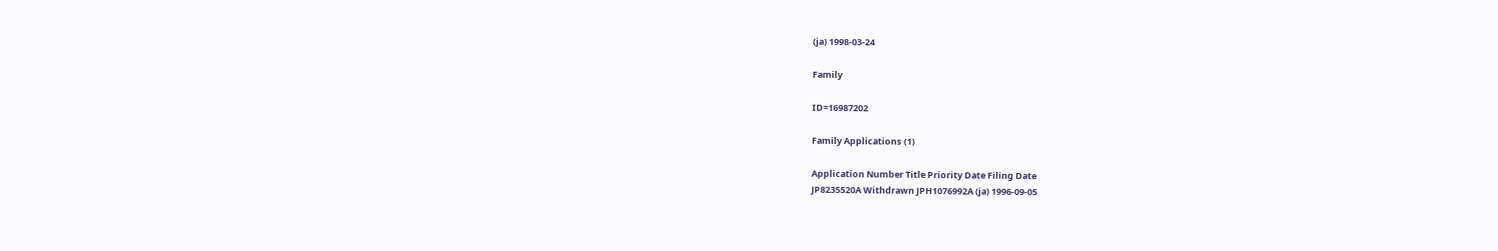(ja) 1998-03-24

Family

ID=16987202

Family Applications (1)

Application Number Title Priority Date Filing Date
JP8235520A Withdrawn JPH1076992A (ja) 1996-09-05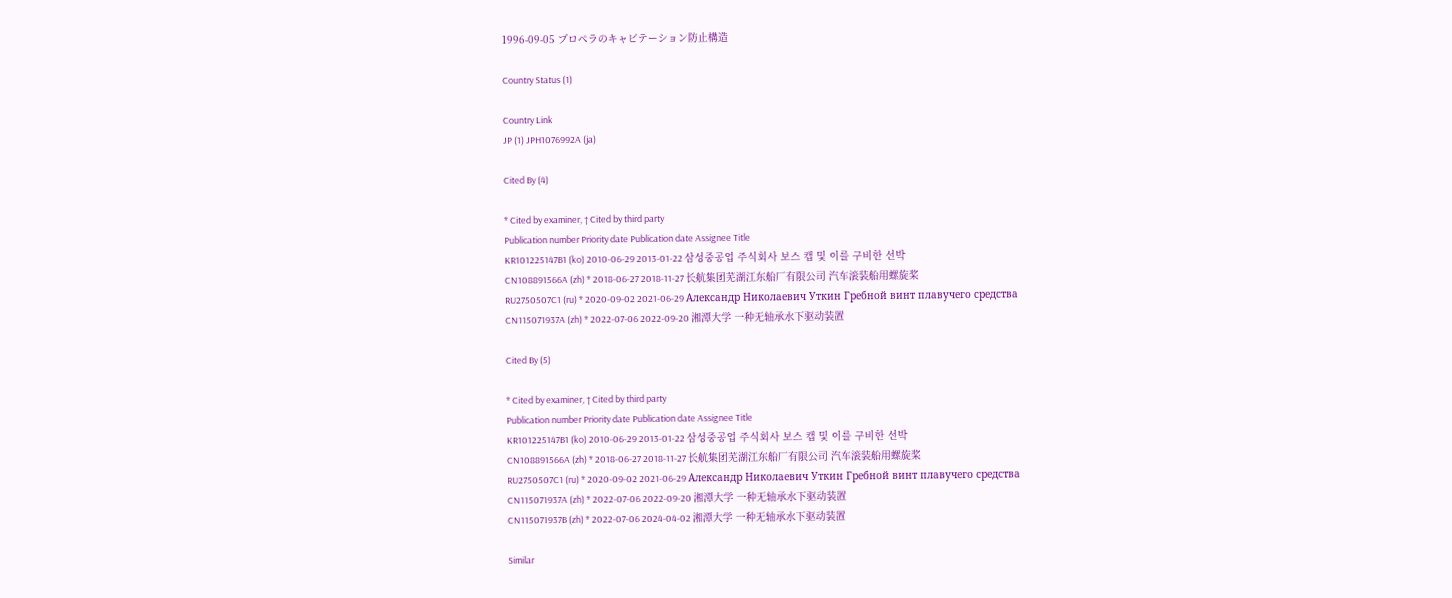1996-09-05 プロペラのキャビテーション防止構造

Country Status (1)

Country Link
JP (1) JPH1076992A (ja)

Cited By (4)

* Cited by examiner, † Cited by third party
Publication number Priority date Publication date Assignee Title
KR101225147B1 (ko) 2010-06-29 2013-01-22 삼성중공업 주식회사 보스 캡 및 이를 구비한 선박
CN108891566A (zh) * 2018-06-27 2018-11-27 长航集团芜湖江东船厂有限公司 汽车滚装船用螺旋桨
RU2750507C1 (ru) * 2020-09-02 2021-06-29 Александр Николаевич Уткин Гребной винт плавучего средства
CN115071937A (zh) * 2022-07-06 2022-09-20 湘潭大学 一种无轴承水下驱动装置

Cited By (5)

* Cited by examiner, † Cited by third party
Publication number Priority date Publication date Assignee Title
KR101225147B1 (ko) 2010-06-29 2013-01-22 삼성중공업 주식회사 보스 캡 및 이를 구비한 선박
CN108891566A (zh) * 2018-06-27 2018-11-27 长航集团芜湖江东船厂有限公司 汽车滚装船用螺旋桨
RU2750507C1 (ru) * 2020-09-02 2021-06-29 Александр Николаевич Уткин Гребной винт плавучего средства
CN115071937A (zh) * 2022-07-06 2022-09-20 湘潭大学 一种无轴承水下驱动装置
CN115071937B (zh) * 2022-07-06 2024-04-02 湘潭大学 一种无轴承水下驱动装置

Similar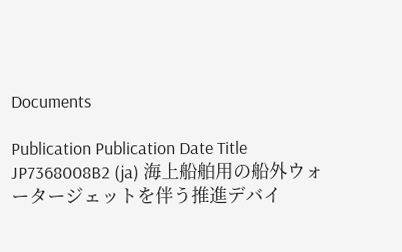Documents

Publication Publication Date Title
JP7368008B2 (ja) 海上船舶用の船外ウォータージェットを伴う推進デバイ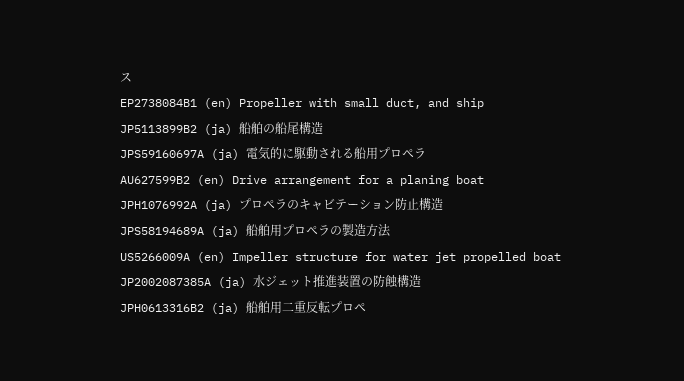ス
EP2738084B1 (en) Propeller with small duct, and ship
JP5113899B2 (ja) 船舶の船尾構造
JPS59160697A (ja) 電気的に駆動される船用プロペラ
AU627599B2 (en) Drive arrangement for a planing boat
JPH1076992A (ja) プロペラのキャビテーション防止構造
JPS58194689A (ja) 船舶用プロペラの製造方法
US5266009A (en) Impeller structure for water jet propelled boat
JP2002087385A (ja) 水ジェット推進装置の防蝕構造
JPH0613316B2 (ja) 船舶用二重反転プロペ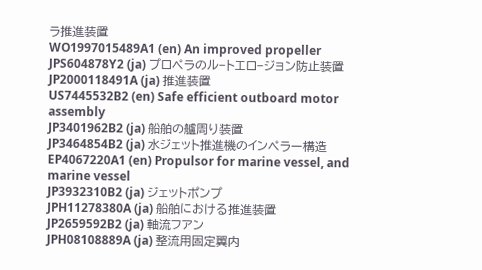ラ推進装置
WO1997015489A1 (en) An improved propeller
JPS604878Y2 (ja) プロペラのル−トエロ−ジョン防止装置
JP2000118491A (ja) 推進装置
US7445532B2 (en) Safe efficient outboard motor assembly
JP3401962B2 (ja) 船舶の艫周り装置
JP3464854B2 (ja) 水ジェット推進機のインペラー構造
EP4067220A1 (en) Propulsor for marine vessel, and marine vessel
JP3932310B2 (ja) ジェットポンプ
JPH11278380A (ja) 船舶における推進装置
JP2659592B2 (ja) 軸流フアン
JPH08108889A (ja) 整流用固定翼内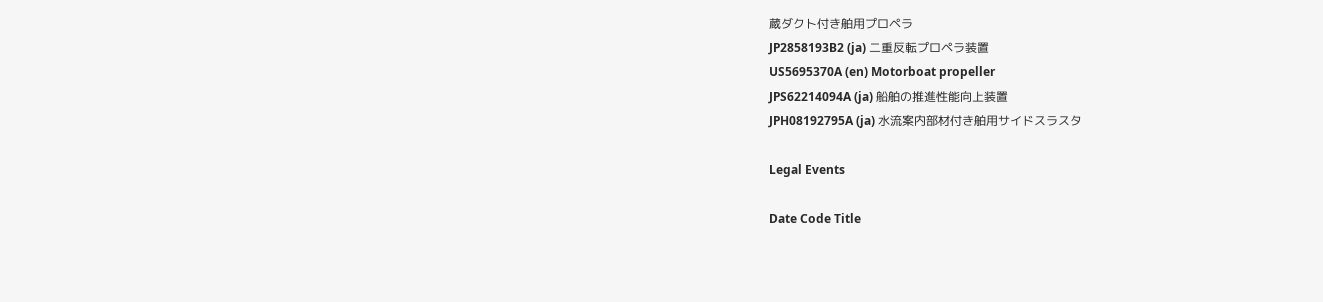蔵ダクト付き舶用プロペラ
JP2858193B2 (ja) 二重反転プロペラ装置
US5695370A (en) Motorboat propeller
JPS62214094A (ja) 船舶の推進性能向上装置
JPH08192795A (ja) 水流案内部材付き舶用サイドスラスタ

Legal Events

Date Code Title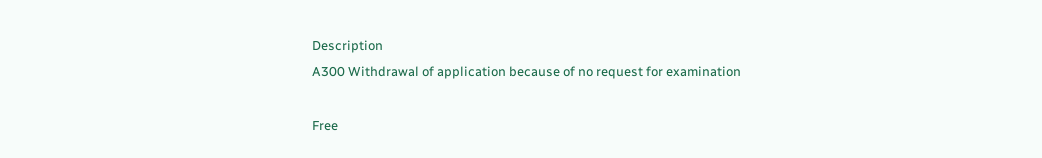Description
A300 Withdrawal of application because of no request for examination

Free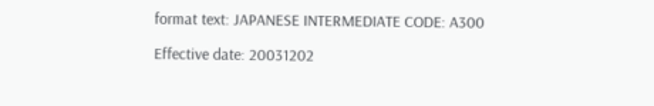format text: JAPANESE INTERMEDIATE CODE: A300

Effective date: 20031202